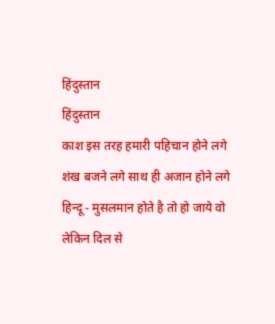हिंदुस्तान
हिंदुस्तान
काश इस तरह हमारी पहिचान होने लगे
शंख बजने लगे साथ ही अजान होने लगे
हिन्दू - मुसलमान होते है तो हो जाये वो
लेकिन दिल से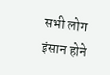सभी लोग इंसान होने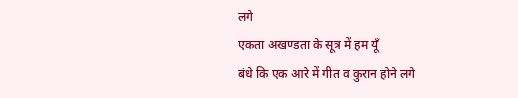लगे
एकता अखण्डता के सूत्र में हम यूँ
बंधे कि एक आरे में गीत व कुरान होने लगे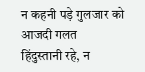न कहनी पड़े गुलजार को आजदी गलत
हिंदुस्तानी रहे, न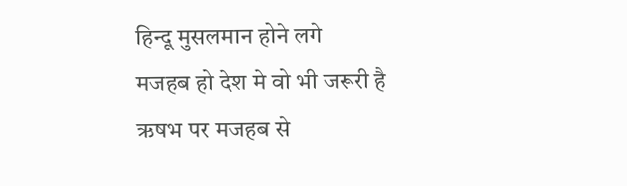हिन्दू मुसलमान होने लगे
मजहब हो देश मे वो भी जरूरी है
ऋषभ पर मजहब से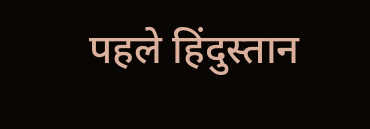पहले हिंदुस्तान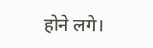होने लगे।